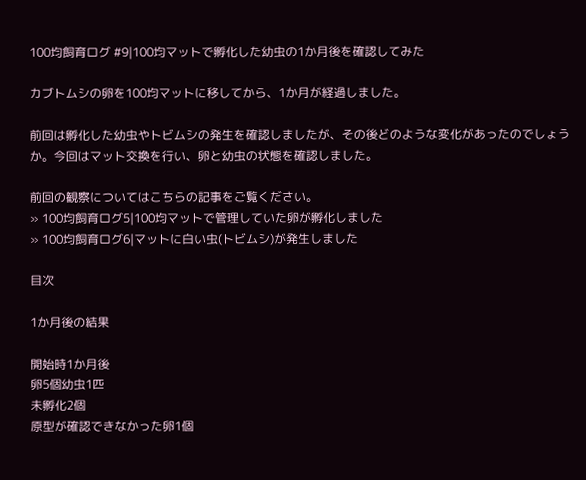100均飼育ログ #9|100均マットで孵化した幼虫の1か月後を確認してみた

カブトムシの卵を100均マットに移してから、1か月が経過しました。

前回は孵化した幼虫やトビムシの発生を確認しましたが、その後どのような変化があったのでしょうか。今回はマット交換を行い、卵と幼虫の状態を確認しました。

前回の観察についてはこちらの記事をご覧ください。
» 100均飼育ログ5|100均マットで管理していた卵が孵化しました
» 100均飼育ログ6|マットに白い虫(トビムシ)が発生しました

目次

1か月後の結果

開始時1か月後
卵5個幼虫1匹
未孵化2個
原型が確認できなかった卵1個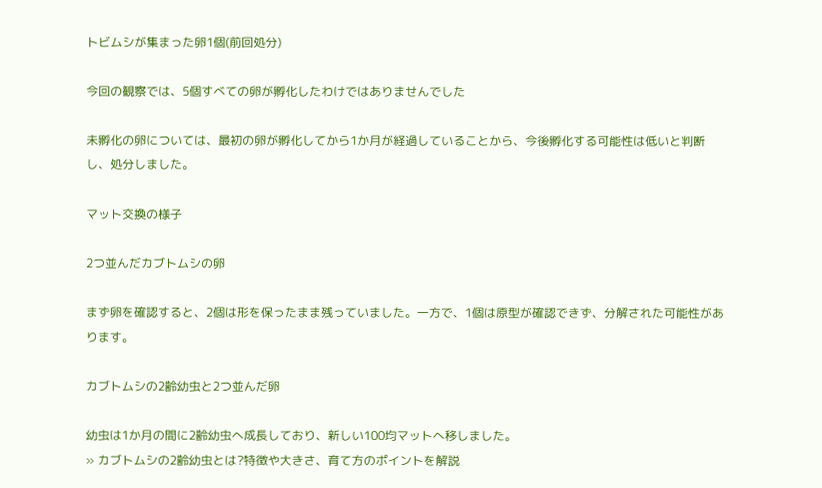トビムシが集まった卵1個(前回処分)

今回の観察では、5個すべての卵が孵化したわけではありませんでした

未孵化の卵については、最初の卵が孵化してから1か月が経過していることから、今後孵化する可能性は低いと判断し、処分しました。

マット交換の様子

2つ並んだカブトムシの卵

まず卵を確認すると、2個は形を保ったまま残っていました。一方で、1個は原型が確認できず、分解された可能性があります。

カブトムシの2齢幼虫と2つ並んだ卵

幼虫は1か月の間に2齢幼虫へ成長しており、新しい100均マットへ移しました。
» カブトムシの2齢幼虫とは?特徴や大きさ、育て方のポイントを解説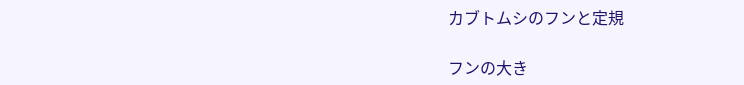カブトムシのフンと定規

フンの大き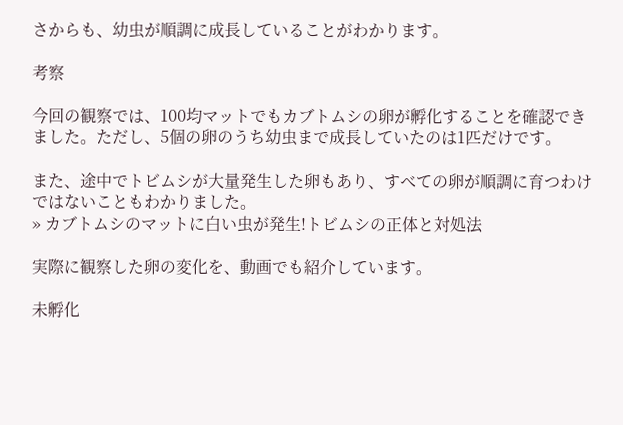さからも、幼虫が順調に成長していることがわかります。

考察

今回の観察では、100均マットでもカブトムシの卵が孵化することを確認できました。ただし、5個の卵のうち幼虫まで成長していたのは1匹だけです。

また、途中でトビムシが大量発生した卵もあり、すべての卵が順調に育つわけではないこともわかりました。
» カブトムシのマットに白い虫が発生!トビムシの正体と対処法

実際に観察した卵の変化を、動画でも紹介しています。

未孵化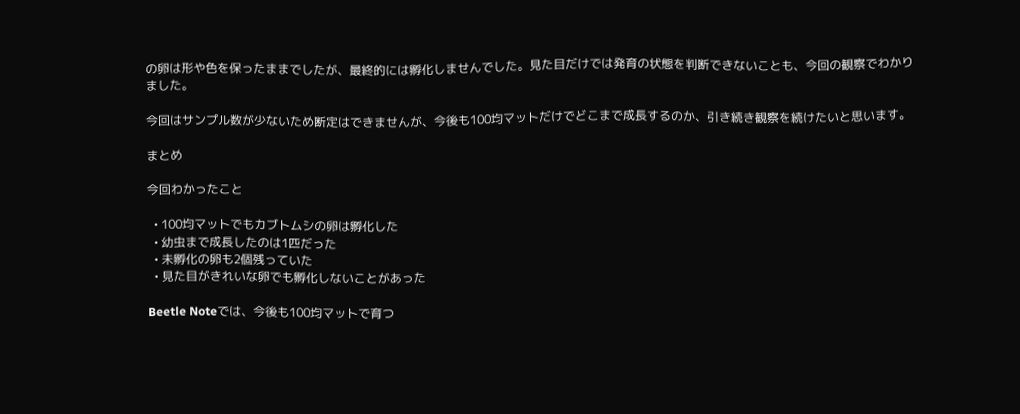の卵は形や色を保ったままでしたが、最終的には孵化しませんでした。見た目だけでは発育の状態を判断できないことも、今回の観察でわかりました。

今回はサンプル数が少ないため断定はできませんが、今後も100均マットだけでどこまで成長するのか、引き続き観察を続けたいと思います。

まとめ

今回わかったこと

  • 100均マットでもカブトムシの卵は孵化した
  • 幼虫まで成長したのは1匹だった
  • 未孵化の卵も2個残っていた
  • 見た目がきれいな卵でも孵化しないことがあった

Beetle Noteでは、今後も100均マットで育つ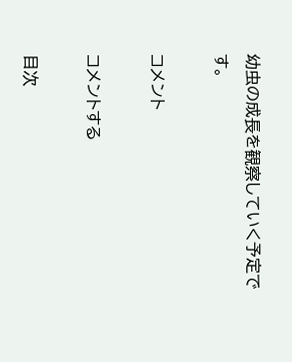幼虫の成長を観察していく予定です。

コメント

コメントする

目次